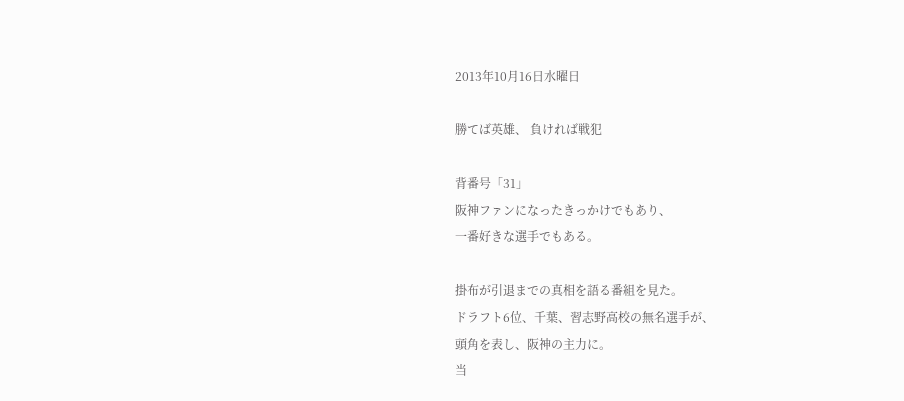2013年10月16日水曜日

勝てば英雄、 負ければ戦犯

背番号「31」
阪神ファンになったきっかけでもあり、
一番好きな選手でもある。

掛布が引退までの真相を語る番組を見た。
ドラフト6位、千葉、習志野高校の無名選手が、
頭角を表し、阪神の主力に。
当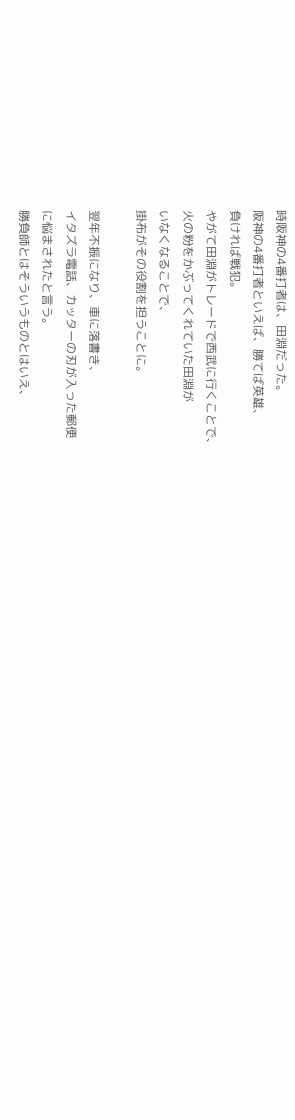時阪神の4番打者は、田淵だった。
阪神の4番打者といえば、勝てば英雄、
負ければ戦犯。
やがて田淵がトレードで西武に行くことで、
火の粉をかぶってくれていた田淵が
いなくなることで、
掛布がその役割を担うことに。

翌年不振になり、車に落書き、
イタズラ電話、カッターの刃が入った郵便
に悩まされたと言う。
勝負師とはそういうものとはいえ、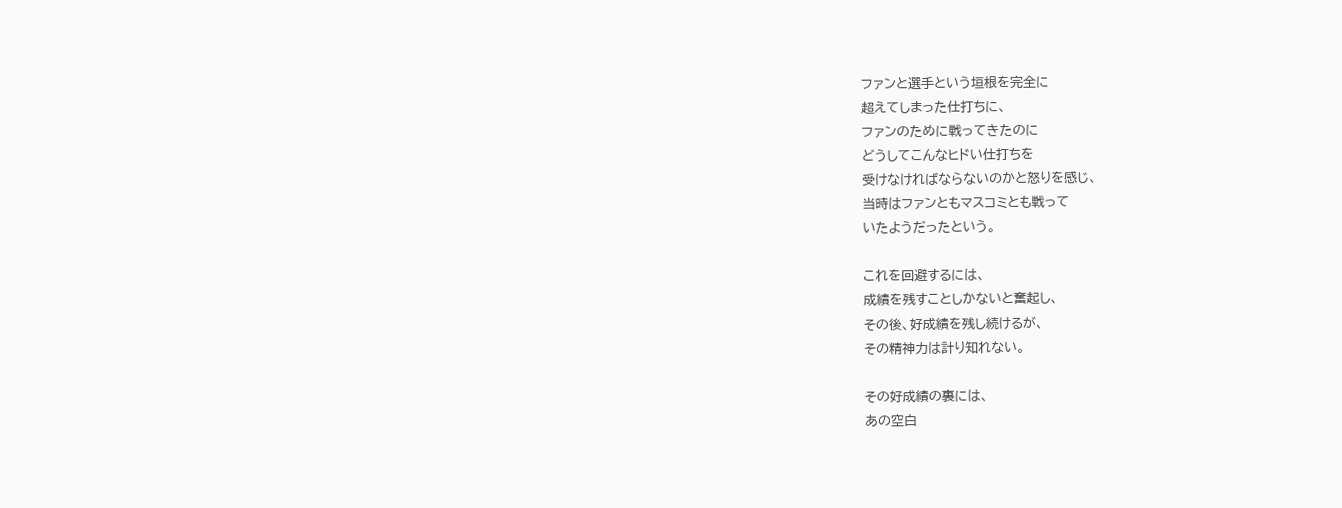ファンと選手という垣根を完全に
超えてしまった仕打ちに、
ファンのために戦ってきたのに
どうしてこんなヒドい仕打ちを
受けなければならないのかと怒りを感じ、
当時はファンともマスコミとも戦って
いたようだったという。

これを回避するには、
成績を残すことしかないと奮起し、
その後、好成績を残し続けるが、
その精神力は計り知れない。

その好成績の裏には、
あの空白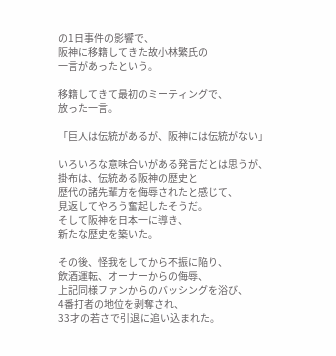の1日事件の影響で、
阪神に移籍してきた故小林繁氏の
一言があったという。

移籍してきて最初のミーティングで、
放った一言。

「巨人は伝統があるが、阪神には伝統がない」

いろいろな意味合いがある発言だとは思うが、
掛布は、伝統ある阪神の歴史と
歴代の諸先輩方を侮辱されたと感じて、
見返してやろう奮起したそうだ。
そして阪神を日本一に導き、
新たな歴史を築いた。

その後、怪我をしてから不振に陥り、
飲酒運転、オーナーからの侮辱、
上記同様ファンからのバッシングを浴び、
4番打者の地位を剥奪され、
33才の若さで引退に追い込まれた。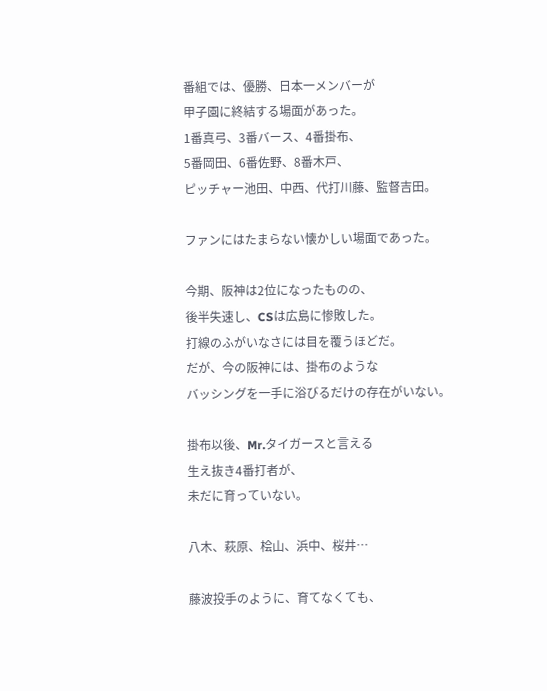番組では、優勝、日本一メンバーが
甲子園に終結する場面があった。
1番真弓、3番バース、4番掛布、
5番岡田、6番佐野、8番木戸、
ピッチャー池田、中西、代打川藤、監督吉田。

ファンにはたまらない懐かしい場面であった。

今期、阪神は2位になったものの、
後半失速し、CSは広島に惨敗した。
打線のふがいなさには目を覆うほどだ。
だが、今の阪神には、掛布のような
バッシングを一手に浴びるだけの存在がいない。

掛布以後、Mr.タイガースと言える
生え抜き4番打者が、
未だに育っていない。

八木、萩原、桧山、浜中、桜井…

藤波投手のように、育てなくても、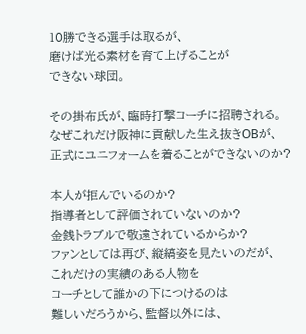10勝できる選手は取るが、
磨けば光る素材を育て上げることが
できない球団。

その掛布氏が、臨時打撃コーチに招聘される。
なぜこれだけ阪神に貢献した生え抜きOBが、
正式にユニフォームを着ることができないのか?

本人が拒んでいるのか?
指導者として評価されていないのか?
金銭トラブルで敬遠されているからか?
ファンとしては再び、縦縞姿を見たいのだが、
これだけの実績のある人物を
コーチとして誰かの下につけるのは
難しいだろうから、監督以外には、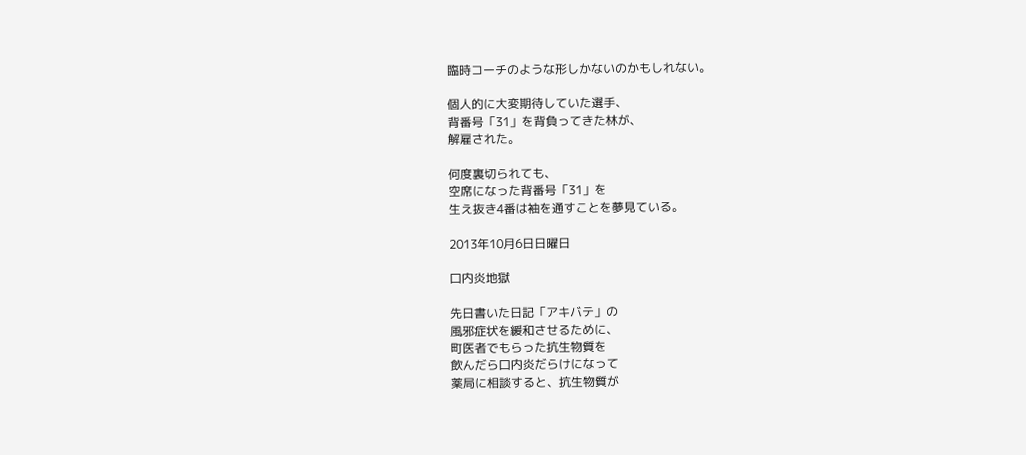臨時コーチのような形しかないのかもしれない。

個人的に大変期待していた選手、
背番号「31」を背負ってきた林が、
解雇された。

何度裏切られても、
空席になった背番号「31」を
生え抜き4番は袖を通すことを夢見ている。

2013年10月6日日曜日

口内炎地獄

先日書いた日記「アキバテ」の
風邪症状を緩和させるために、
町医者でもらった抗生物質を
飲んだら口内炎だらけになって
薬局に相談すると、抗生物質が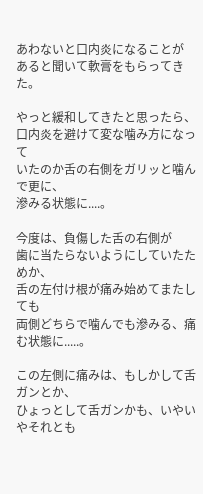あわないと口内炎になることが
あると聞いて軟膏をもらってきた。

やっと緩和してきたと思ったら、
口内炎を避けて変な噛み方になって
いたのか舌の右側をガリッと噛んで更に、
滲みる状態に....。

今度は、負傷した舌の右側が
歯に当たらないようにしていたためか、
舌の左付け根が痛み始めてまたしても
両側どちらで噛んでも滲みる、痛む状態に.....。

この左側に痛みは、もしかして舌ガンとか、
ひょっとして舌ガンかも、いやいやそれとも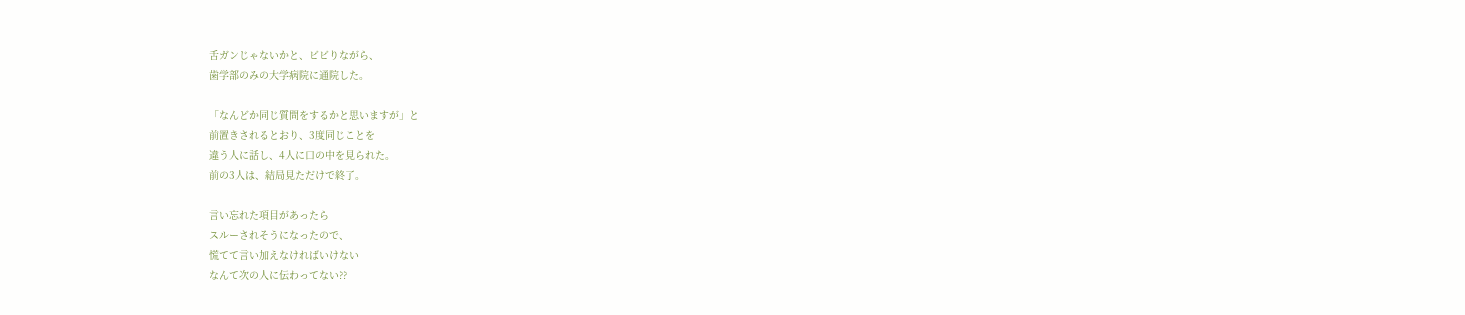舌ガンじゃないかと、ビビりながら、
歯学部のみの大学病院に通院した。

「なんどか同じ質問をするかと思いますが」と
前置きされるとおり、3度同じことを
違う人に話し、4人に口の中を見られた。
前の3人は、結局見ただけで終了。

言い忘れた項目があったら
スルーされそうになったので、
慌てて言い加えなければいけない
なんて次の人に伝わってない??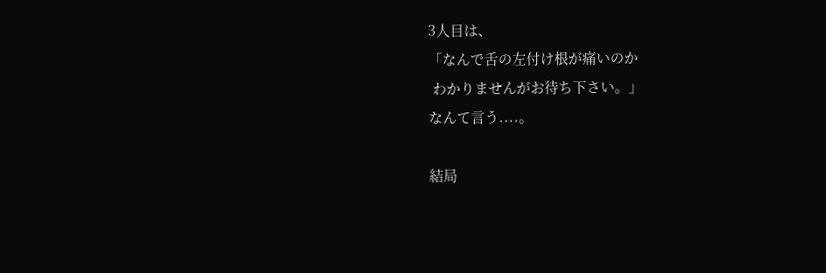3人目は、
「なんで舌の左付け根が痛いのか
 わかりませんがお待ち下さい。」
なんて言う....。

結局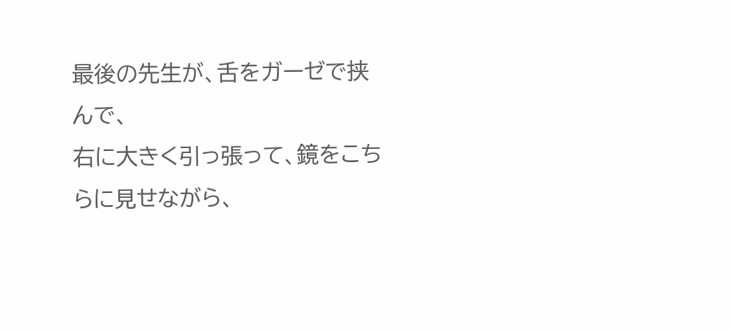最後の先生が、舌をガーゼで挟んで、
右に大きく引っ張って、鏡をこちらに見せながら、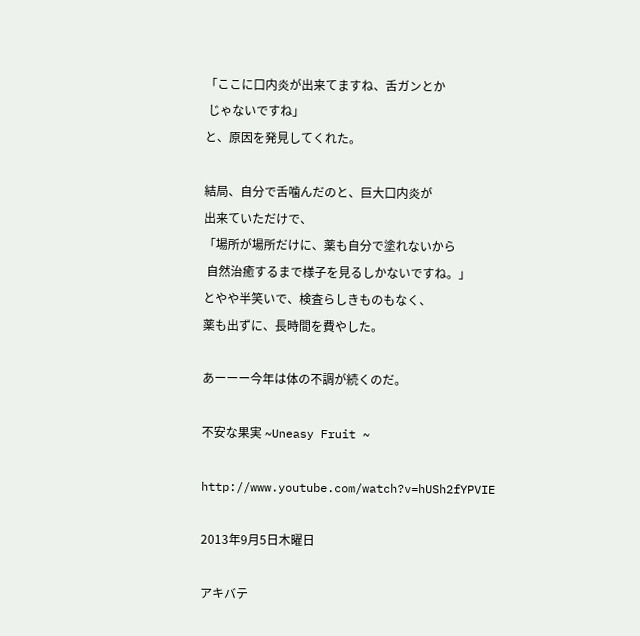「ここに口内炎が出来てますね、舌ガンとか
 じゃないですね」
と、原因を発見してくれた。

結局、自分で舌噛んだのと、巨大口内炎が
出来ていただけで、
「場所が場所だけに、薬も自分で塗れないから
 自然治癒するまで様子を見るしかないですね。」
とやや半笑いで、検査らしきものもなく、
薬も出ずに、長時間を費やした。

あーーー今年は体の不調が続くのだ。

不安な果実 ~Uneasy Fruit ~

http://www.youtube.com/watch?v=hUSh2fYPVIE

2013年9月5日木曜日

アキバテ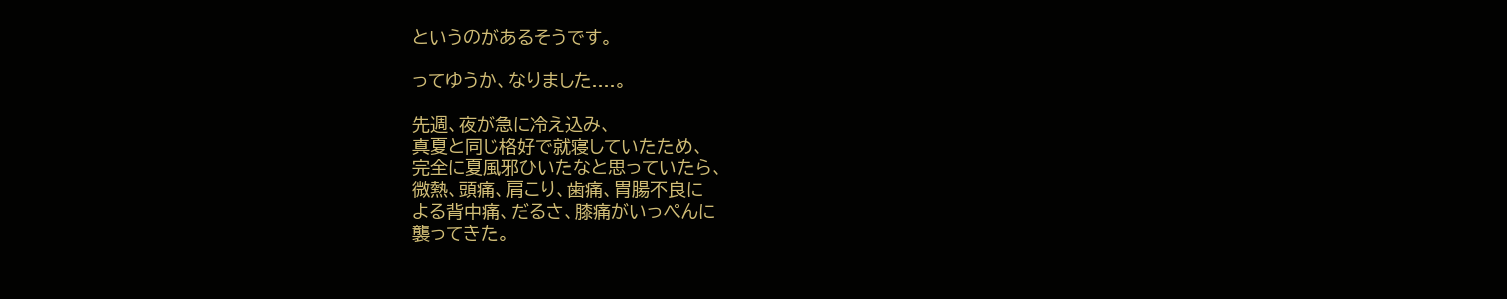というのがあるそうです。

ってゆうか、なりました....。

先週、夜が急に冷え込み、
真夏と同じ格好で就寝していたため、
完全に夏風邪ひいたなと思っていたら、
微熱、頭痛、肩こり、歯痛、胃腸不良に
よる背中痛、だるさ、膝痛がいっぺんに
襲ってきた。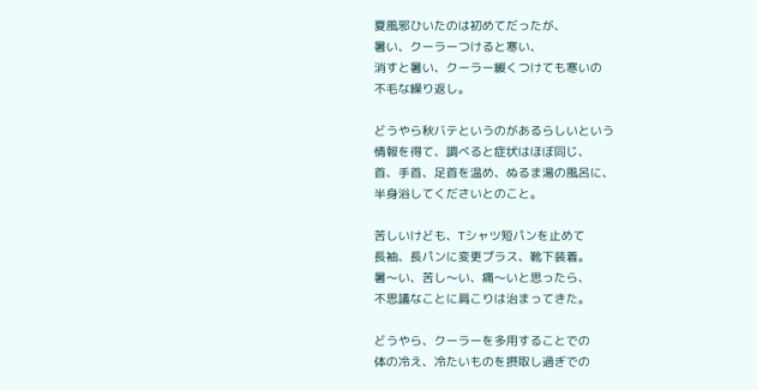夏風邪ひいたのは初めてだったが、
暑い、クーラーつけると寒い、
消すと暑い、クーラー緩くつけても寒いの
不毛な繰り返し。

どうやら秋バテというのがあるらしいという
情報を得て、調べると症状はほぼ同じ、
首、手首、足首を温め、ぬるま湯の風呂に、
半身浴してくださいとのこと。

苦しいけども、Tシャツ短パンを止めて
長袖、長パンに変更プラス、靴下装着。
暑〜い、苦し〜い、痛〜いと思ったら、
不思議なことに肩こりは治まってきた。

どうやら、クーラーを多用することでの
体の冷え、冷たいものを摂取し過ぎでの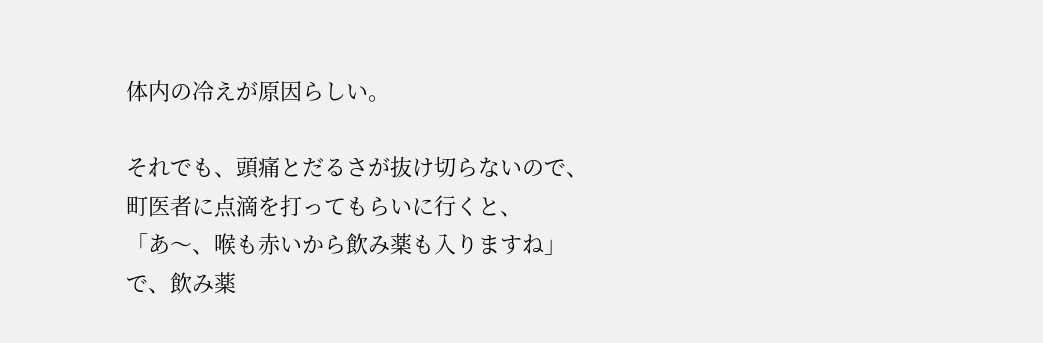体内の冷えが原因らしい。

それでも、頭痛とだるさが抜け切らないので、
町医者に点滴を打ってもらいに行くと、
「あ〜、喉も赤いから飲み薬も入りますね」
で、飲み薬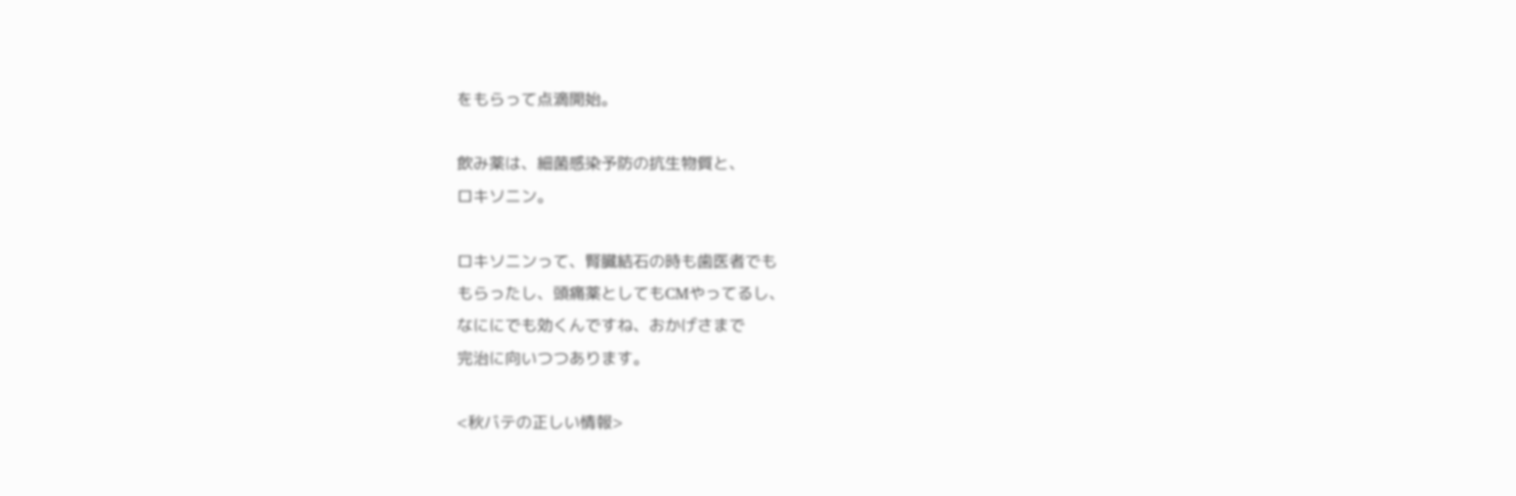をもらって点滴開始。

飲み薬は、細菌感染予防の抗生物質と、
ロキソニン。

ロキソニンって、腎臓結石の時も歯医者でも
もらったし、頭痛薬としてもCMやってるし、
なににでも効くんですね、おかげさまで
完治に向いつつあります。

<秋バテの正しい情報>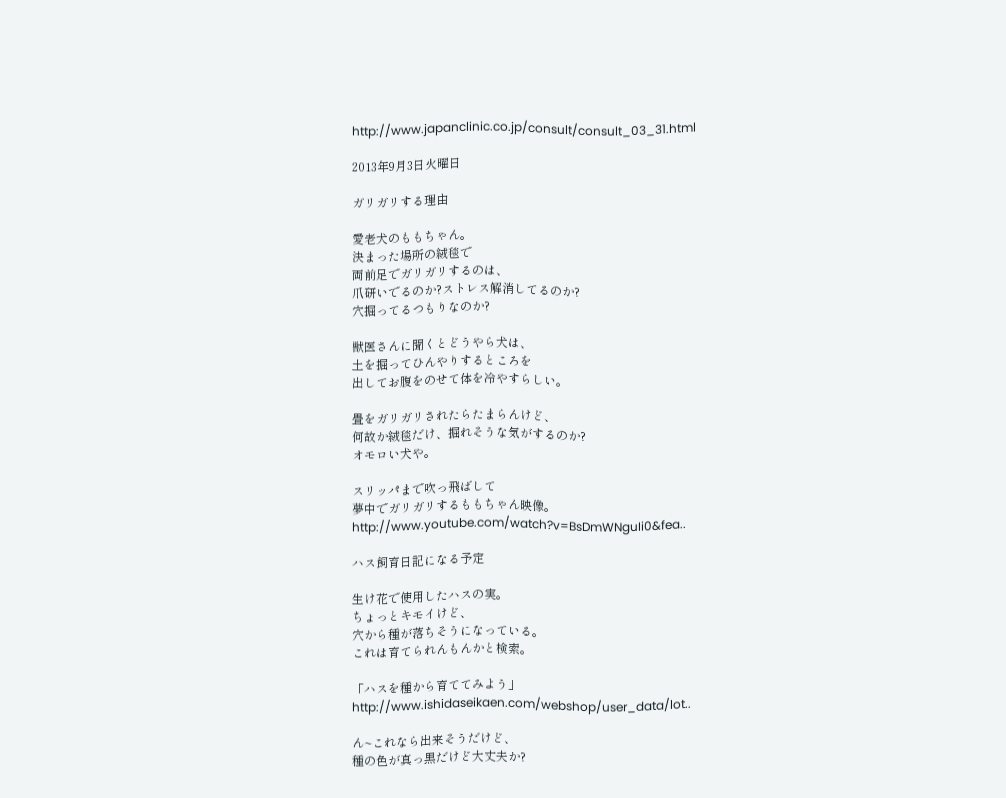http://www.japanclinic.co.jp/consult/consult_03_31.html

2013年9月3日火曜日

ガリガリする理由

愛老犬のももちゃん。
決まった場所の絨毯で
両前足でガリガリするのは、
爪研いでるのか?ストレス解消してるのか?
穴掘ってるつもりなのか?

獣医さんに聞くとどうやら犬は、
土を掘ってひんやりするところを
出してお腹をのせて体を冷やすらしい。

畳をガリガリされたらたまらんけど、
何故か絨毯だけ、掘れそうな気がするのか?
オモロい犬や。

スリッパまで吹っ飛ばして
夢中でガリガリするももちゃん映像。
http://www.youtube.com/watch?v=BsDmWNguIi0&fea..

ハス飼育日記になる予定

生け花で使用したハスの実。
ちょっとキモイけど、
穴から種が落ちそうになっている。
これは育てられんもんかと検索。

「ハスを種から育ててみよう」
http://www.ishidaseikaen.com/webshop/user_data/lot..

ん~これなら出来そうだけど、
種の色が真っ黒だけど大丈夫か?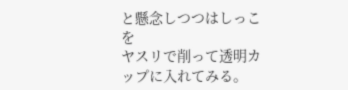と懸念しつつはしっこを
ヤスリで削って透明カップに入れてみる。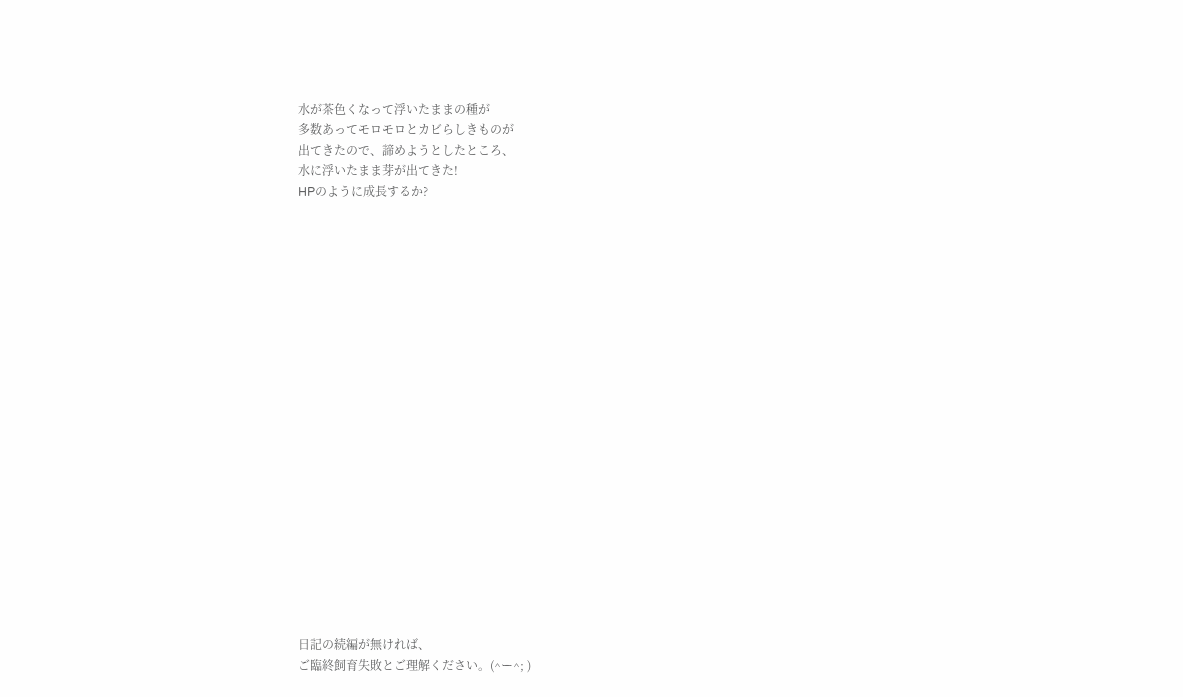水が茶色くなって浮いたままの種が
多数あってモロモロとカビらしきものが
出てきたので、諦めようとしたところ、
水に浮いたまま芽が出てきた!
HPのように成長するか?





















日記の続編が無ければ、
ご臨終飼育失敗とご理解ください。(^ー^; )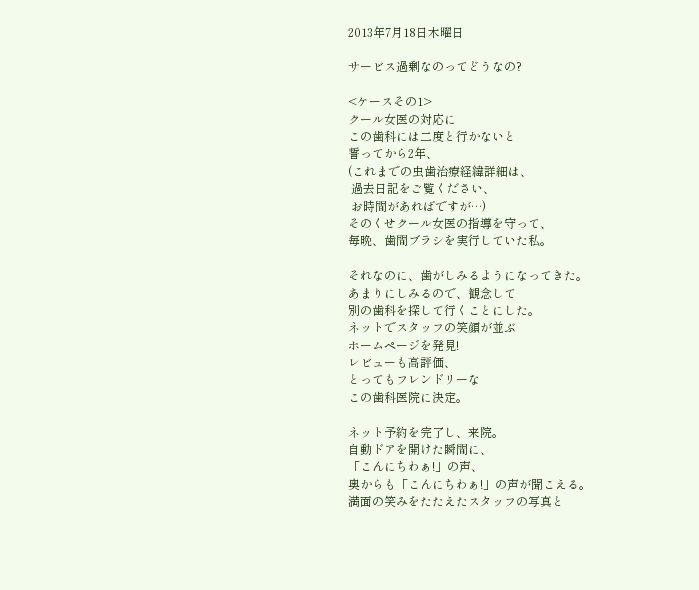2013年7月18日木曜日

サービス過剰なのってどうなの?

<ケースその1>
クール女医の対応に
この歯科には二度と行かないと
誓ってから2年、
(これまでの虫歯治療経緯詳細は、
 過去日記をご覧ください、
 お時間があればですが…)
そのくせクール女医の指導を守って、
毎晩、歯間ブラシを実行していた私。

それなのに、歯がしみるようになってきた。
あまりにしみるので、観念して
別の歯科を探して行くことにした。
ネットでスタッフの笑顔が並ぶ
ホームページを発見!
レビューも高評価、
とってもフレンドリーな
この歯科医院に決定。

ネット予約を完了し、来院。
自動ドアを開けた瞬間に、
「こんにちわぁ!」の声、
奥からも「こんにちわぁ!」の声が聞こえる。
満面の笑みをたたえたスタッフの写真と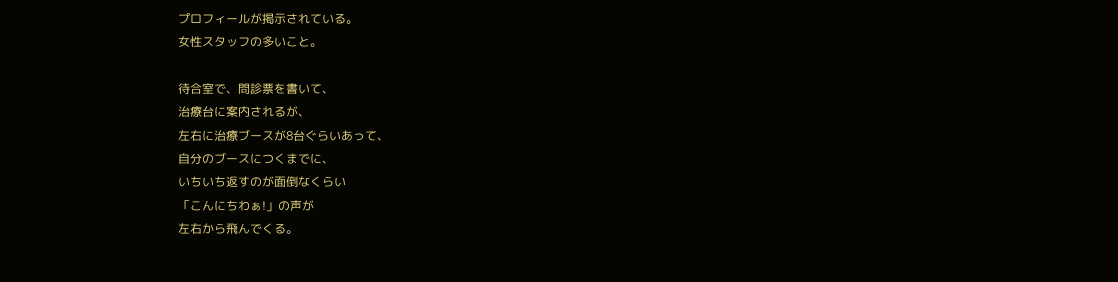プロフィールが掲示されている。
女性スタッフの多いこと。

待合室で、問診票を書いて、
治療台に案内されるが、
左右に治療ブースが8台ぐらいあって、
自分のブースにつくまでに、
いちいち返すのが面倒なくらい
「こんにちわぁ!」の声が
左右から飛んでくる。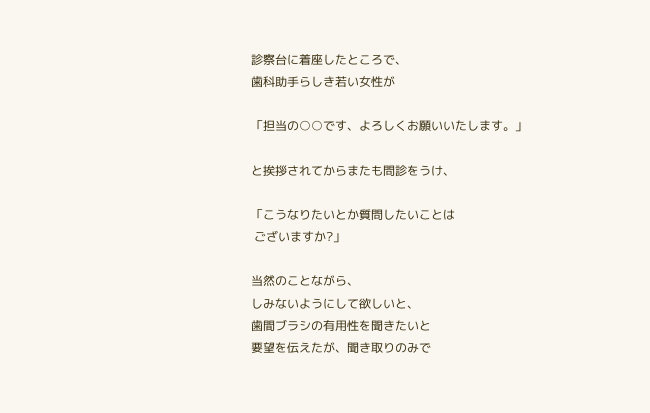診察台に着座したところで、
歯科助手らしき若い女性が

「担当の○○です、よろしくお願いいたします。」

と挨拶されてからまたも問診をうけ、

「こうなりたいとか質問したいことは
 ございますか?」

当然のことながら、
しみないようにして欲しいと、
歯間ブラシの有用性を聞きたいと
要望を伝えたが、聞き取りのみで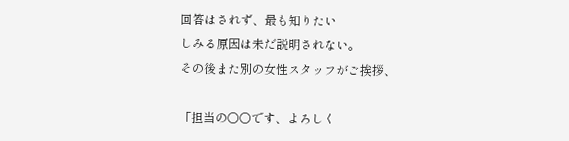回答はされず、最も知りたい
しみる原因は未だ説明されない。
その後また別の女性スタッフがご挨拶、

「担当の○○です、よろしく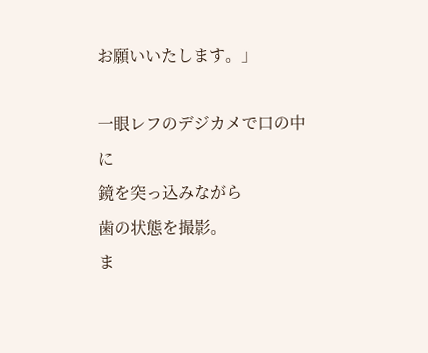お願いいたします。」

一眼レフのデジカメで口の中に
鏡を突っ込みながら
歯の状態を撮影。
ま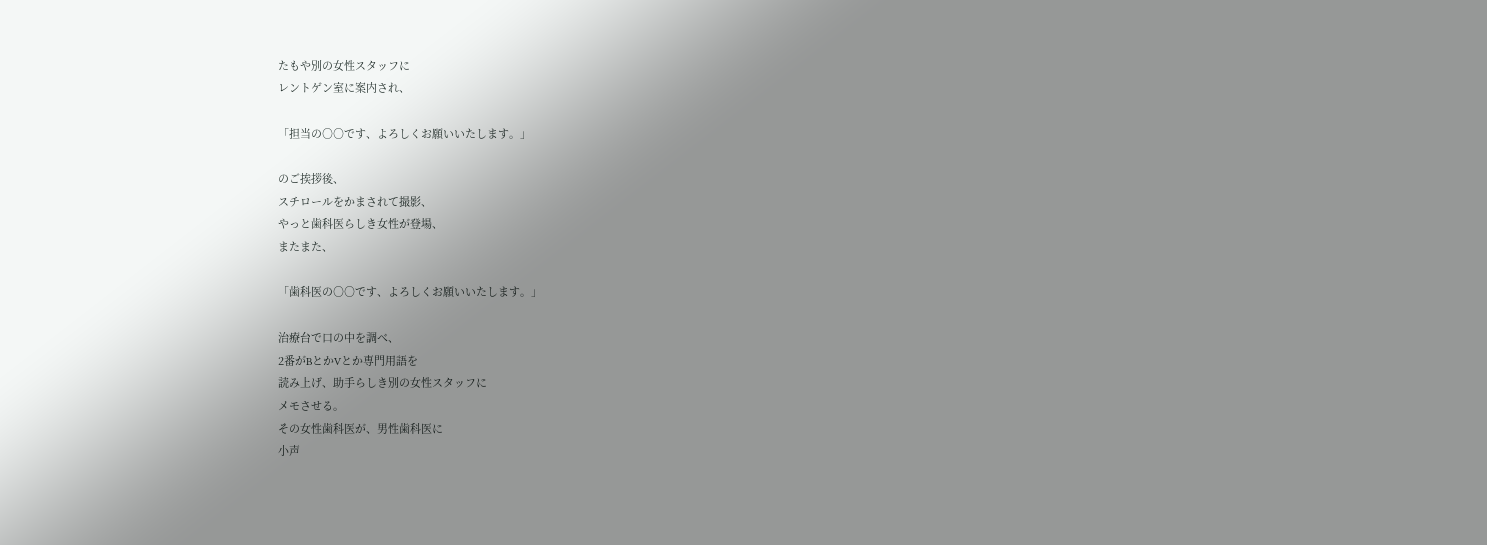たもや別の女性スタッフに
レントゲン室に案内され、

「担当の○○です、よろしくお願いいたします。」

のご挨拶後、
スチロールをかまされて撮影、
やっと歯科医らしき女性が登場、
またまた、

「歯科医の○○です、よろしくお願いいたします。」

治療台で口の中を調べ、
2番がBとかVとか専門用語を
読み上げ、助手らしき別の女性スタッフに
メモさせる。
その女性歯科医が、男性歯科医に
小声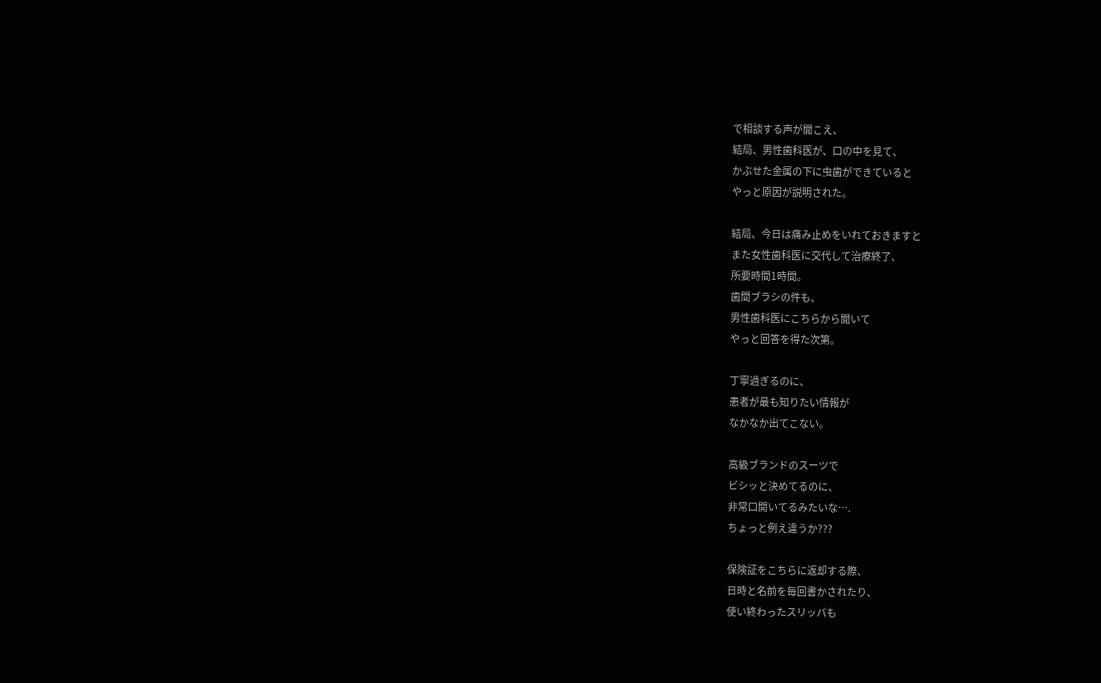で相談する声が聞こえ、
結局、男性歯科医が、口の中を見て、
かぶせた金属の下に虫歯ができていると
やっと原因が説明された。

結局、今日は痛み止めをいれておきますと
また女性歯科医に交代して治療終了、
所要時間1時間。
歯間ブラシの件も、
男性歯科医にこちらから聞いて
やっと回答を得た次第。

丁寧過ぎるのに、
患者が最も知りたい情報が
なかなか出てこない。

高級ブランドのスーツで
ビシッと決めてるのに、
非常口開いてるみたいな….
ちょっと例え違うか???

保険証をこちらに返却する際、
日時と名前を毎回書かされたり、
使い終わったスリッパも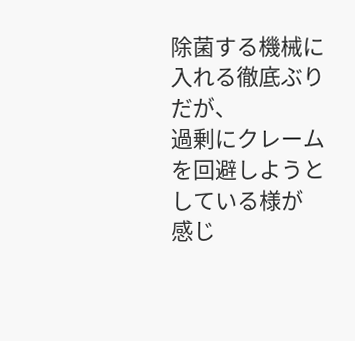除菌する機械に入れる徹底ぶりだが、
過剰にクレームを回避しようとしている様が
感じ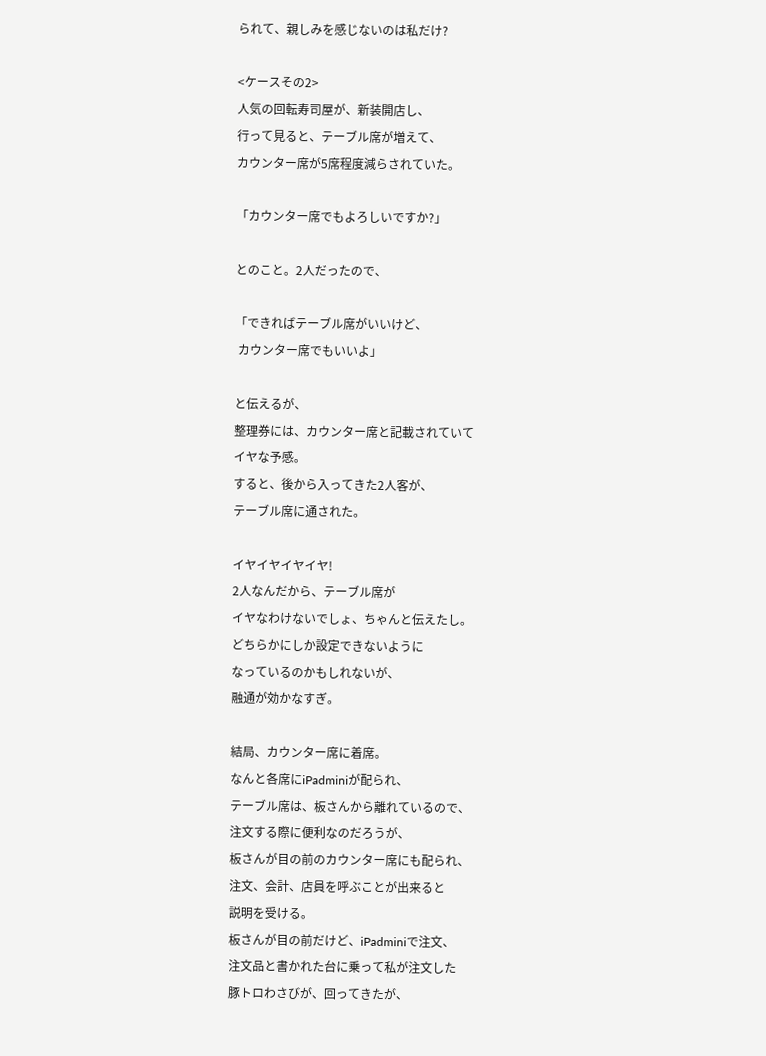られて、親しみを感じないのは私だけ?

<ケースその2>
人気の回転寿司屋が、新装開店し、
行って見ると、テーブル席が増えて、
カウンター席が5席程度減らされていた。

「カウンター席でもよろしいですか?」

とのこと。2人だったので、

「できればテーブル席がいいけど、
 カウンター席でもいいよ」

と伝えるが、
整理券には、カウンター席と記載されていて
イヤな予感。
すると、後から入ってきた2人客が、
テーブル席に通された。

イヤイヤイヤイヤ!
2人なんだから、テーブル席が
イヤなわけないでしょ、ちゃんと伝えたし。
どちらかにしか設定できないように
なっているのかもしれないが、
融通が効かなすぎ。

結局、カウンター席に着席。
なんと各席にiPadminiが配られ、
テーブル席は、板さんから離れているので、
注文する際に便利なのだろうが、
板さんが目の前のカウンター席にも配られ、
注文、会計、店員を呼ぶことが出来ると
説明を受ける。
板さんが目の前だけど、iPadminiで注文、
注文品と書かれた台に乗って私が注文した
豚トロわさびが、回ってきたが、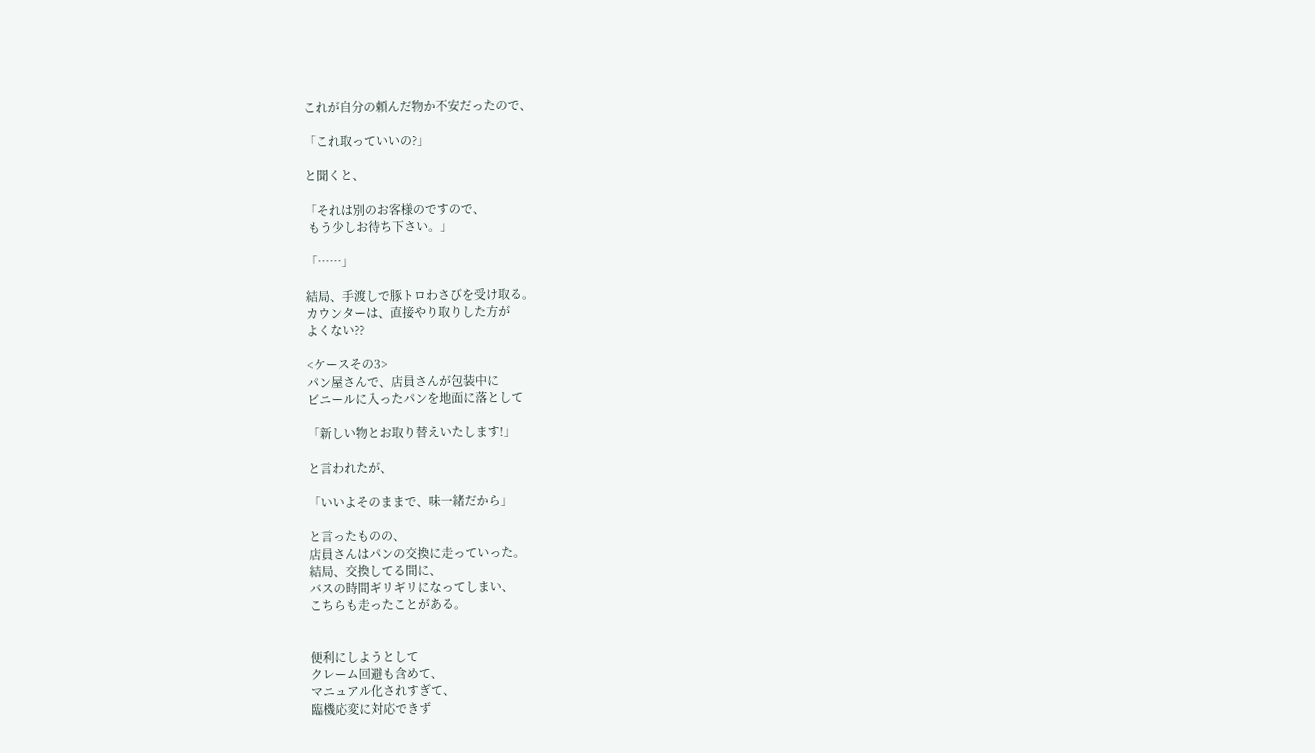これが自分の頼んだ物か不安だったので、

「これ取っていいの?」

と聞くと、

「それは別のお客様のですので、
 もう少しお待ち下さい。」

「……」

結局、手渡しで豚トロわさびを受け取る。
カウンターは、直接やり取りした方が
よくない??

<ケースその3>
パン屋さんで、店員さんが包装中に
ビニールに入ったパンを地面に落として

「新しい物とお取り替えいたします!」

と言われたが、

「いいよそのままで、味一緒だから」

と言ったものの、
店員さんはパンの交換に走っていった。
結局、交換してる間に、
バスの時間ギリギリになってしまい、
こちらも走ったことがある。


便利にしようとして
クレーム回避も含めて、
マニュアル化されすぎて、
臨機応変に対応できず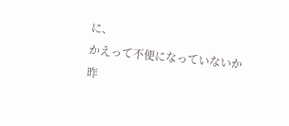に、
かえって不便になっていないか
昨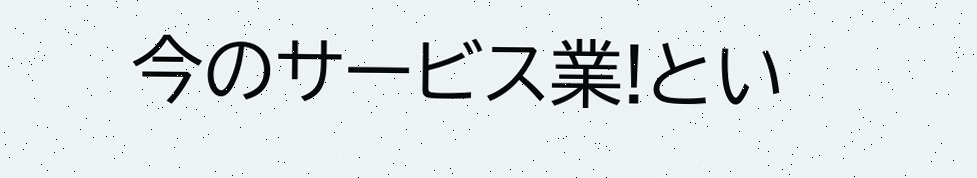今のサービス業!とい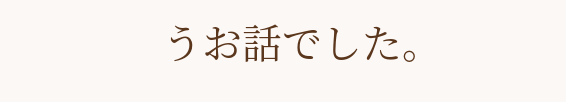うお話でした。